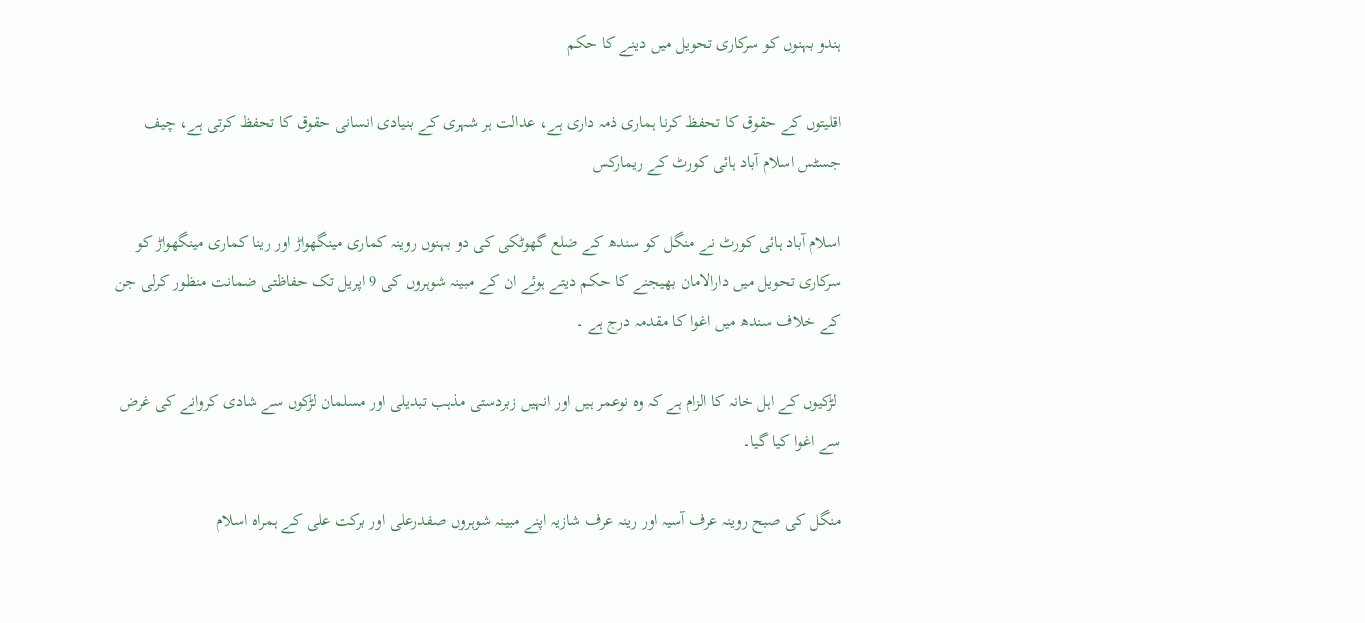ہندو بہنوں کو سرکاری تحویل میں دینے کا حکم

اقلیتوں کے حقوق کا تحفظ کرنا ہماری ذمہ داری ہے، عدالت ہر شہری کے بنیادی انسانی حقوق کا تحفظ کرتی ہے، چیف جسٹس اسلام آباد ہائی کورٹ کے ریمارکس

اسلام آباد ہائی کورٹ نے منگل کو سندھ کے ضلع گھوٹکی کی دو بہنوں روینہ کماری مینگھواڑ اور رینا کماری مینگھواڑ کو سرکاری تحویل میں دارالامان بھیجنے کا حکم دیتے ہوئے ان کے مبینہ شوہروں کی 9 اپریل تک حفاظتی ضمانت منظور کرلی جن کے خلاف سندھ میں اغوا کا مقدمہ درج ہے ۔

 لڑکیوں کے اہل خانہ کا الزام ہے کہ وہ نوعمر ہیں اور انہیں زبردستی مذہب تبدیلی اور مسلمان لڑکوں سے شادی کروانے کی غرض سے اغوا کیا گیا۔

منگل کی صبح روینہ عرف آسیہ اور رینہ عرف شازیہ اپنے مبینہ شوہروں صفدرعلی اور برکت علی کے ہمراہ اسلام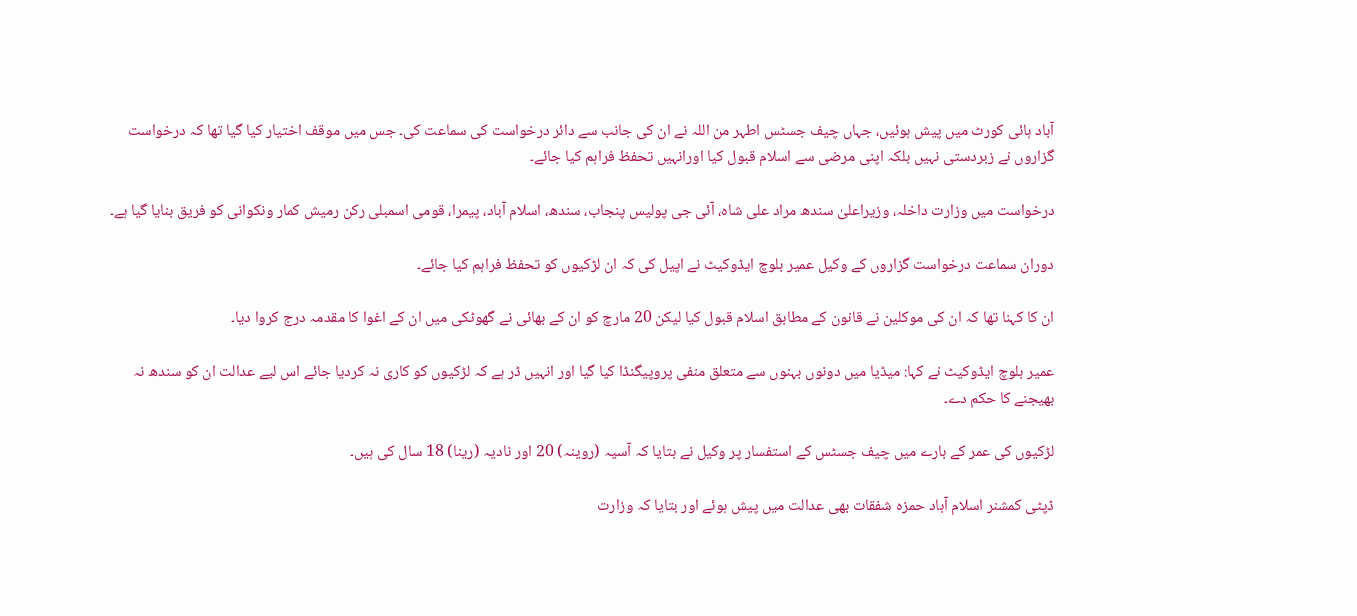آباد ہائی کورٹ میں پیش ہوئیں، جہاں چیف جسٹس اطہر من اللہ نے ان کی جانب سے دائر درخواست کی سماعت کی۔ جس میں موقف اختیار کیا گیا تھا کہ درخواست گزاروں نے زبردستی نہیں بلکہ اپنی مرضی سے اسلام قبول کیا اورانہیں تحفظ فراہم کیا جائے۔

درخواست میں وزارت داخلہ، وزیراعلیٰ سندھ مراد علی شاہ، آئی جی پولیس پنجاب، سندھ، اسلام آباد، پیمرا، قومی اسمبلی رکن رمیش کمار ونکوانی کو فریق بنایا گیا ہے۔

دوران سماعت درخواست گزاروں کے وکیل عمیر بلوچ ایڈوکیٹ نے اپیل کی کہ ان لڑکیوں کو تحفظ فراہم کیا جائے۔

ان کا کہنا تھا کہ ان کی موکلین نے قانون کے مطابق اسلام قبول کیا لیکن 20 مارچ کو ان کے بھائی نے گھوٹکی میں ان کے اغوا کا مقدمہ درج کروا دیا۔

عمیر بلوچ ایڈوکیٹ نے کہا: میڈیا میں دونوں بہنوں سے متعلق منفی پروپیگنڈا کیا گیا اور انہیں ڈر ہے کہ لڑکیوں کو کاری نہ کردیا جائے اس لیے عدالت ان کو سندھ نہ بھیجنے کا حکم دے۔

لڑکیوں کی عمر کے بارے میں چیف جسٹس کے استفسار پر وکیل نے بتایا کہ آسیہ (روینہ) 20 اور نادیہ (رینا) 18 سال کی ہیں۔

ڈپٹی کمشنر اسلام آباد حمزہ شفقات بھی عدالت میں پیش ہوئے اور بتایا کہ وزارت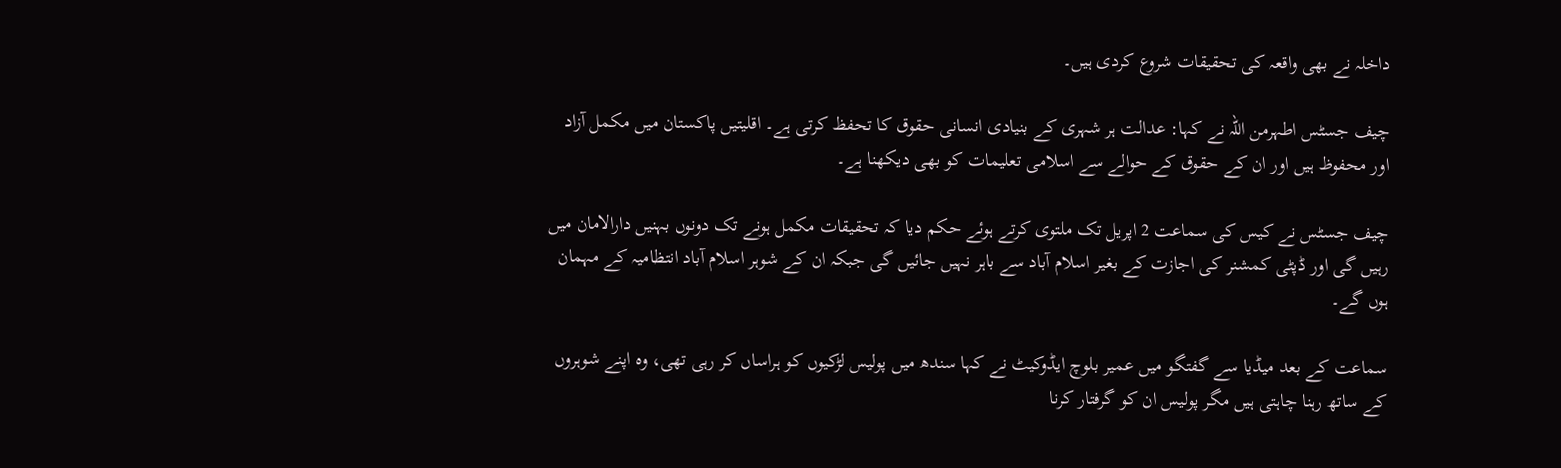داخلہ نے بھی واقعہ کی تحقيقات شروع کردی ہیں۔

چیف جسٹس اطہرمن اللہ نے کہا: عدالت ہر شہری کے بنیادی انسانی حقوق کا تحفظ کرتی ہے۔ اقلیتیں پاکستان میں مکمل آزاد اور محفوظ ہیں اور ان کے حقوق کے حوالے سے اسلامی تعلیمات کو بھی دیکھنا ہے۔

چیف جسٹس نے کیس کی سماعت 2 اپریل تک ملتوی کرتے ہوئے حکم دیا کہ تحقیقات مکمل ہونے تک دونوں بہنیں دارالامان میں رہیں گی اور ڈپٹی کمشنر کی اجازت کے بغیر اسلام آباد سے باہر نہیں جائیں گی جبکہ ان کے شوہر اسلام آباد انتظامیہ کے مہمان ہوں گے۔

سماعت کے بعد میڈیا سے گفتگو میں عمیر بلوچ ایڈوکیٹ نے کہا سندھ میں پولیس لڑکیوں کو ہراساں کر رہی تھی، وہ اپنے شوہروں کے ساتھ رہنا چاہتی ہیں مگر پولیس ان کو گرفتار کرنا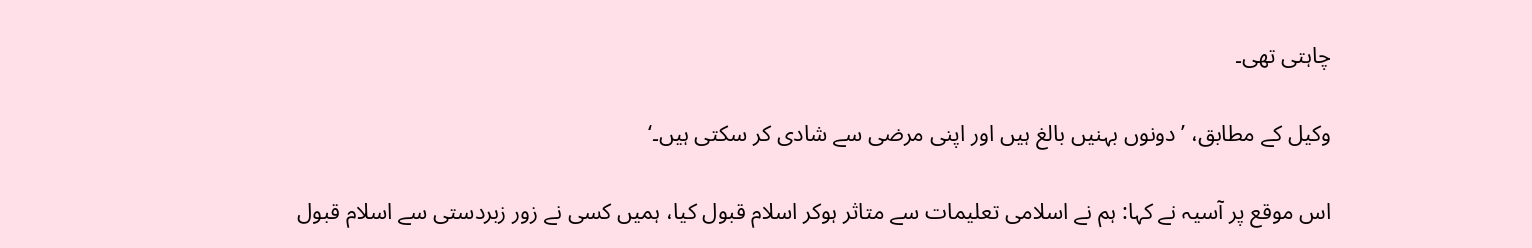چاہتی تھی۔

وکیل کے مطابق، ’دونوں بہنیں بالغ ہیں اور اپنی مرضی سے شادی کر سکتی ہیں۔‘

اس موقع پر آسیہ نے کہا: ہم نے اسلامی تعلیمات سے متاثر ہوکر اسلام قبول کیا، ہمیں کسی نے زور زبردستی سے اسلام قبول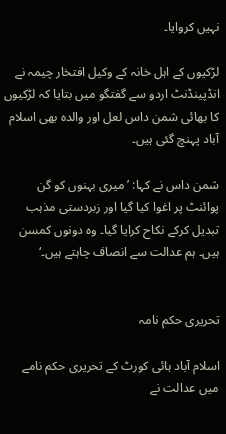نہیں کروایا۔

لڑکیوں کے اہل خانہ کے وکیل افتخار چیمہ نے انڈپینڈنٹ اردو سے گفتگو میں بتایا کہ لڑکیوں کا بھائی شمن داس لعل اور والدہ بھی اسلام آباد پہنچ گئی ہیں۔

شمن داس نے کہا: ’میری بہنوں کو گن پوائنٹ پر اغوا کیا گیا اور زبردستی مذہب تبدیل کرکے نکاح کرایا گیا۔ وہ دونوں کمسن ہیں۔ ہم عدالت سے انصاف چاہتے ہیں۔‘


تحریری حکم نامہ

اسلام آباد ہائی کورٹ کے تحریری حکم نامے میں عدالت نے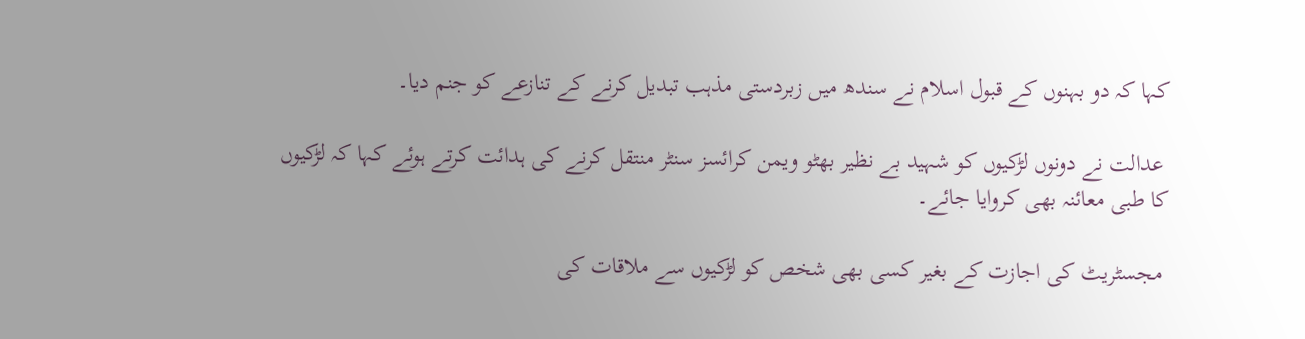کہا کہ دو بہنوں کے قبول اسلام نے سندھ میں زبردستی مذہب تبدیل کرنے کے تنازعے کو جنم دیا۔

 عدالت نے دونوں لڑکیوں کو شہید بے نظیر بھٹو ویمن کرائسز سنٹر منتقل کرنے کی ہدائت کرتے ہوئے کہا کہ لڑکیوں کا طبی معائنہ بھی کروایا جائے۔

 مجسٹریٹ کی اجازت کے بغیر کسی بھی شخص کو لڑکیوں سے ملاقات کی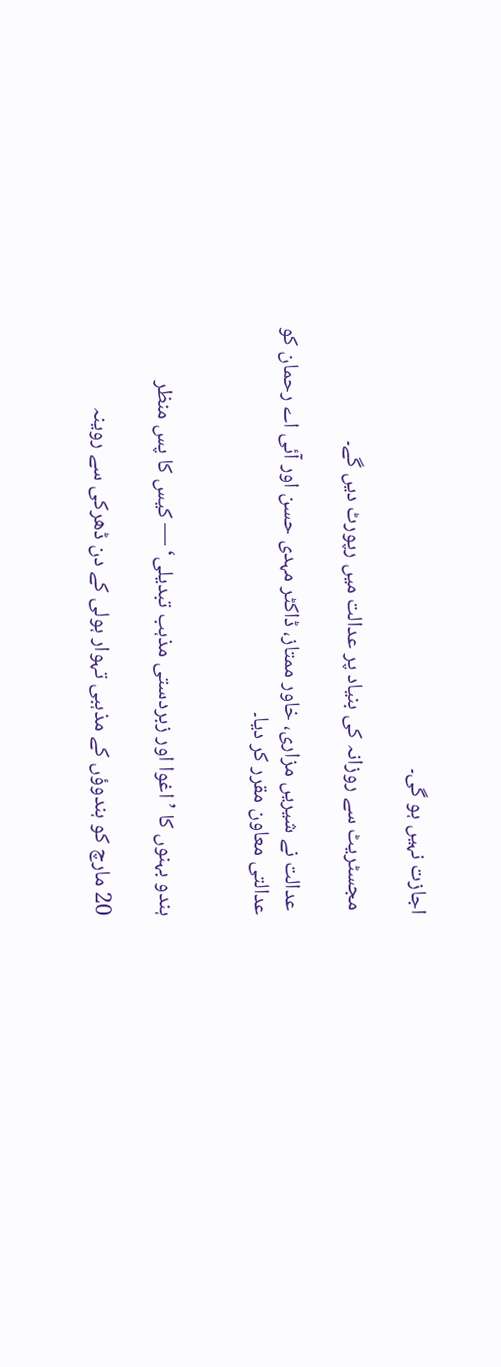اجازت نہیں ہو گی۔

 مجسٹریٹ سے روزانہ کی بنیاد پر عدالت میں رپورٹ دیں گے۔

 عدالت نے شیریں مزاری، خاور ممتاز، ڈاکٹر مہدی حسن اور آئی اے رحمان کو عدالتی معاون مقرر کر دیا۔


ہندو بہنوں کا ’اغوا اور زبردستی مذہب تبدیلی‘ — کیس کا پس منظر

20 مارچ کو ہندوؤں کے مذہبی تہوار ہولی کے دن ڈھرکی سے روینہ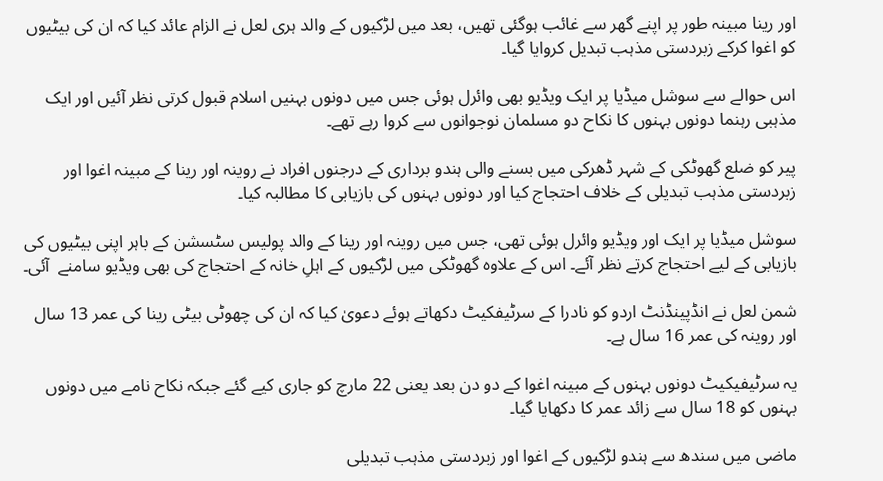اور رینا مبینہ طور پر اپنے گھر سے غائب ہوگئی تھیں، بعد میں لڑکیوں کے والد ہری لعل نے الزام عائد کیا کہ ان کی بیٹیوں کو اغوا کرکے زبردستی مذہب تبدیل کروایا گیا۔

اس حوالے سے سوشل میڈیا پر ایک ویڈیو بھی وائرل ہوئی جس میں دونوں بہنیں اسلام قبول کرتی نظر آئیں اور ایک مذہبی رہنما دونوں بہنوں کا نکاح دو مسلمان نوجوانوں سے کروا رہے تھے۔

پیر کو ضلع گھوٹکی کے شہر ڈھرکی میں بسنے والی ہندو برداری کے درجنوں افراد نے روینہ اور رینا کے مبینہ اغوا اور زبردستی مذہب تبدیلی کے خلاف احتجاج کیا اور دونوں بہنوں کی بازیابی کا مطالبہ کیا۔

سوشل میڈیا پر ایک اور ویڈیو وائرل ہوئی تھی، جس میں روینہ اور رینا کے والد پولیس سٹسشن کے باہر اپنی بیٹیوں کی بازیابی کے لیے احتجاج کرتے نظر آئے۔ اس کے علاوہ گھوٹکی میں لڑکیوں کے اہلِ خانہ کے احتجاج کی بھی ویڈیو سامنے  آئی۔

شمن لعل نے انڈپینڈنٹ اردو کو نادرا کے سرٹیفکیٹ دکھاتے ہوئے دعویٰ کیا کہ ان کی چھوٹی بیٹی رینا کی عمر 13 سال اور روینہ کی عمر 16 سال ہے۔

یہ سرٹیفیکیٹ دونوں بہنوں کے مبینہ اغوا کے دو دن بعد یعنی 22 مارچ کو جاری کیے گئے جبکہ نکاح نامے میں دونوں بہنوں کو 18 سال سے زائد عمر کا دکھایا گیا۔

ماضی میں سندھ سے ہندو لڑکیوں کے اغوا اور زبردستی مذہب تبدیلی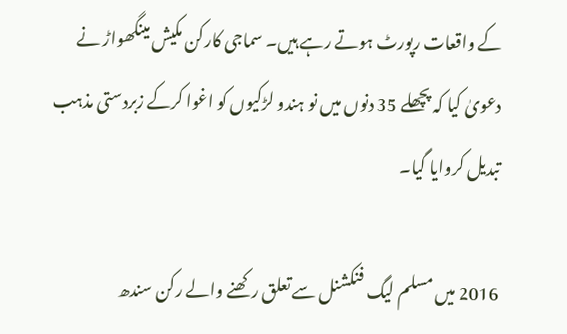کے واقعات رپورٹ ہوتے رہے ہیں۔ سماجی کارکن مکیش مینگھواڑ نے دعویٰ کیا کہ پچھلے 35 دنوں میں نو ہندو لڑکیوں کو اغوا کرکے زبردستی مذہب تبدیل کروایا گیا۔

2016 میں مسلم لیگ فنکشنل سے تعلق رکھنے والے رکن سندھ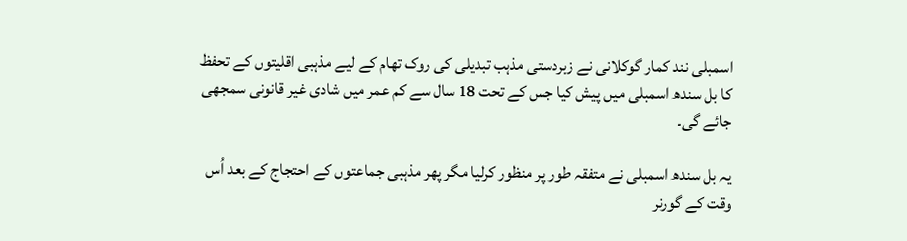اسمبلی نند کمار گوکلانی نے زبردستی مذہب تبدیلی کی روک تھام کے لیے مذہبی اقلیتوں کے تحفظ کا بل سندھ اسمبلی میں پیش کیا جس کے تحت 18 سال سے کم عمر میں شادی غیر قانونی سمجھی جائے گی۔

یہ بل سندھ اسمبلی نے متفقہ طور پر منظور کرلیا مگر پھر مذہبی جماعتوں کے احتجاج کے بعد اُس وقت کے گورنر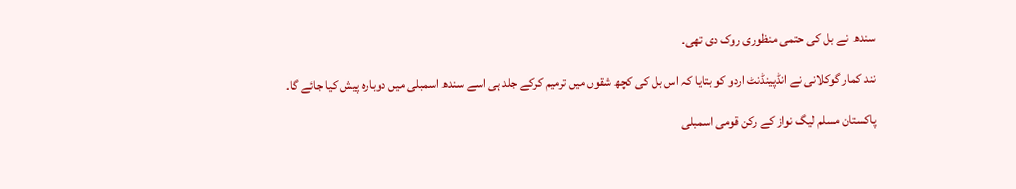سندھ  نے بل کی حتمی منظوری روک دی تھی۔

نند کمار گوکلانی نے انڈپینڈنٹ اردو کو بتایا کہ اس بل کی کچھ شقوں میں ترمیم کرکے جلد ہی اسے سندھ اسمبلی میں دوبارہ پیش کیا جائے گا۔

پاکستان مسلم لیگ نواز کے رکن قومی اسمبلی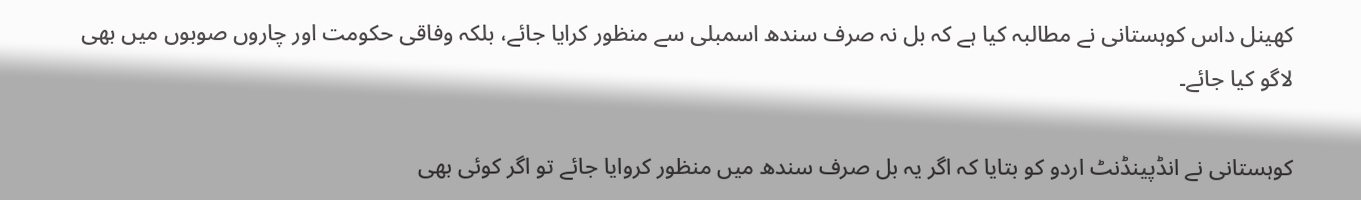کھینل داس کوہستانی نے مطالبہ کیا ہے کہ بل نہ صرف سندھ اسمبلی سے منظور کرایا جائے، بلکہ وفاقی حکومت اور چاروں صوبوں میں بھی لاگو کیا جائے۔

کوہستانی نے انڈپینڈنٹ اردو کو بتایا کہ اگر یہ بل صرف سندھ میں منظور کروایا جائے تو اگر کوئی بھی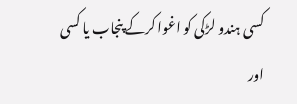کسی ہندو لڑکی کو اغوا کرکے پنجاب یا کسی اور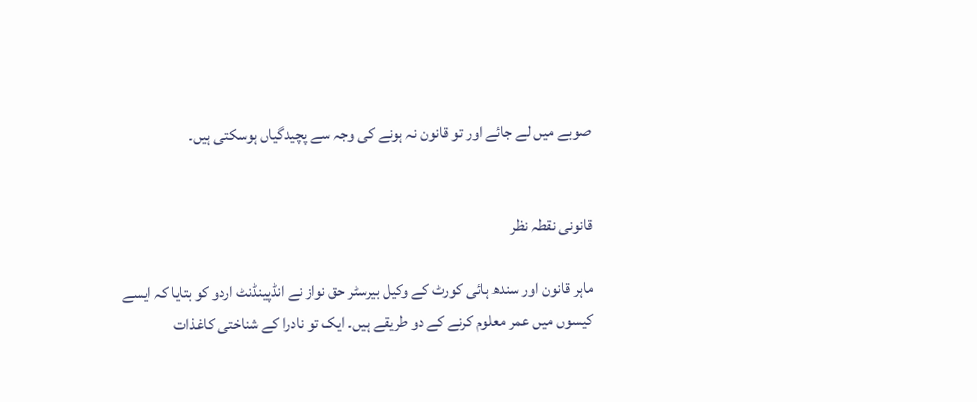صوبے میں لے جائے اور تو قانون نہ ہونے کی وجہ سے پچیدگیاں ہوسکتی ہیں۔


قانونی نقطہ نظر

ماہر قانون اور سندھ ہائی کورٹ کے وکیل بیرسٹر حق نواز نے انڈپینڈنٹ اردو کو بتایا کہ ایسے کیسوں میں عمر معلوم کرنے کے دو طریقے ہیں۔ ایک تو نادرا کے شناختی کاغذات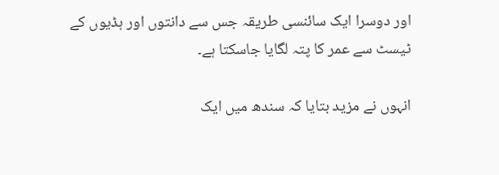اور دوسرا ایک سائنسی طریقہ جس سے دانتوں اور ہڈیوں کے ٹیسٹ سے عمر کا پتہ لگایا جاسکتا ہے۔

انہوں نے مزید بتایا کہ سندھ میں ایک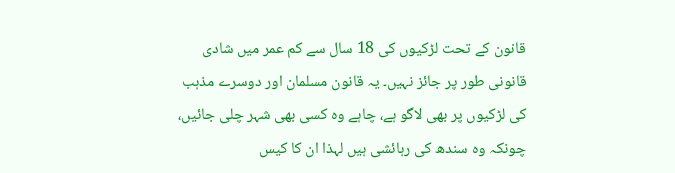قانون کے تحت لڑکیوں کی 18 سال سے کم عمر میں شادی قانونی طور پر جائز نہیں۔ یہ قانون مسلمان اور دوسرے مذہب کی لڑکیوں پر بھی لاگو ہے، چاہے وہ کسی بھی شہر چلی جائیں، چونکہ وہ سندھ کی رہائشی ہیں لہذا ان کا کیس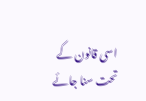اسی قانون کے تحت سنا جائے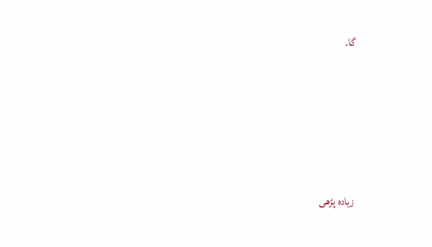گا۔





زیادہ پڑھی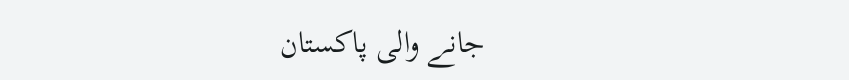جانے والی پاکستان